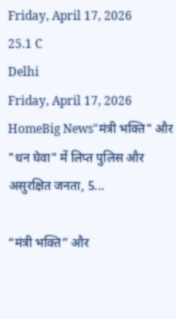Friday, April 17, 2026
25.1 C
Delhi
Friday, April 17, 2026
HomeBig News"मंत्री भक्ति" और "धन घेवा" में लिप्त पुलिस और असुरक्षित जनता, 5...

“मंत्री भक्ति” और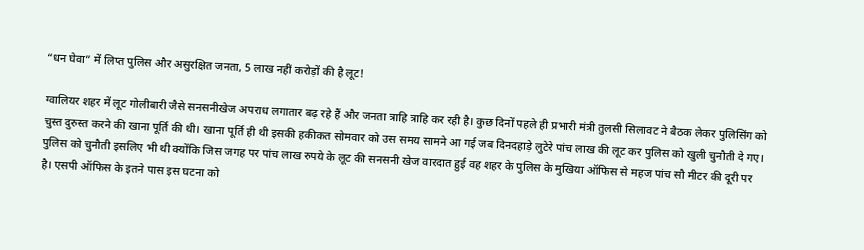“धन घेवा” में लिप्त पुलिस और असुरक्षित जनता, 5 लाख नहीं करोड़ों की है लूट!

ग्वालियर शहर में लूट गोलीबारी जैसे सनसनीखेज अपराध लगातार बढ़ रहे हैं और जनता त्राहि त्राहि कर रही है। कुछ दिनों पहले ही प्रभारी मंत्री तुलसी सिलावट ने बैठक लेकर पुलिसिंग को चुस्त दुरुस्त करने की खाना पूर्ति की थी। खाना पूर्ति ही थी इसकी हकीकत सोमवार को उस समय सामने आ गई जब दिनदहाड़े लुटेरे पांच लाख की लूट कर पुलिस को खुली चुनौती दे गए। पुलिस को चुनौती इसलिए भी थी क्योंकि जिस जगह पर पांच लाख रुपये के लूट की सनसनी खेज वारदात हुई वह शहर के पुलिस के मुखिया ऑफिस से महज पांच सौ मीटर की दूरी पर है। एसपी ऑफिस के इतने पास इस घटना को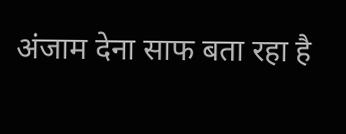अंजाम देना साफ बता रहा है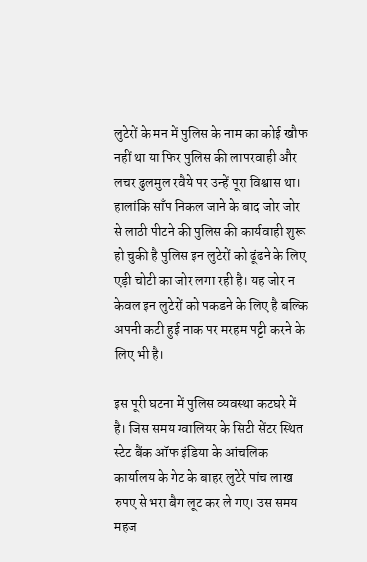लुटेरों के मन में पुलिस के नाम का कोई खौफ नहीं था या फिर पुलिस की लापरवाही और लचर ढुलमुल रवैये पर उन्हें पूरा विश्वास था। हालांकि साँप निकल जाने के बाद जोर जोर से लाठी पीटने की पुलिस की कार्यवाही शुरू हो चुकी है पुलिस इन लुटेरों को ढूंढने के लिए एड़ी चोटी का जोर लगा रही है। यह जोर न केवल इन लुटेरों को पकडने के लिए है बल्कि अपनी कटी हुई नाक पर मरहम पट्टी करने के लिए भी है।

इस पूरी घटना में पुलिस व्यवस्था कटघरे में है। जिस समय ग्वालियर के सिटी सेंटर स्थित स्टेट बैंक ऑफ इंडिया के आंचलिक कार्यालय के गेट के बाहर लुटेरे पांच लाख रुपए से भरा बैग लूट कर ले गए। उस समय महज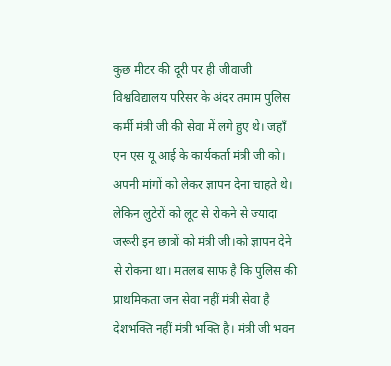कुछ मीटर की दूरी पर ही जीवाजी विश्वविद्यालय परिसर के अंदर तमाम पुलिस कर्मी मंत्री जी की सेवा में लगे हुए थे। जहाँ एन एस यू आई के कार्यकर्ता मंत्री जी को। अपनी मांगों को लेकर ज्ञापन देना चाहते थे। लेकिन लुटेरों को लूट से रोकने से ज्यादा जरूरी इन छात्रों को मंत्री जी।को ज्ञापन देने से रोकना था। मतलब साफ है कि पुलिस की प्राथमिकता जन सेवा नहीं मंत्री सेवा है देशभक्ति नहीं मंत्री भक्ति है। मंत्री जी भवन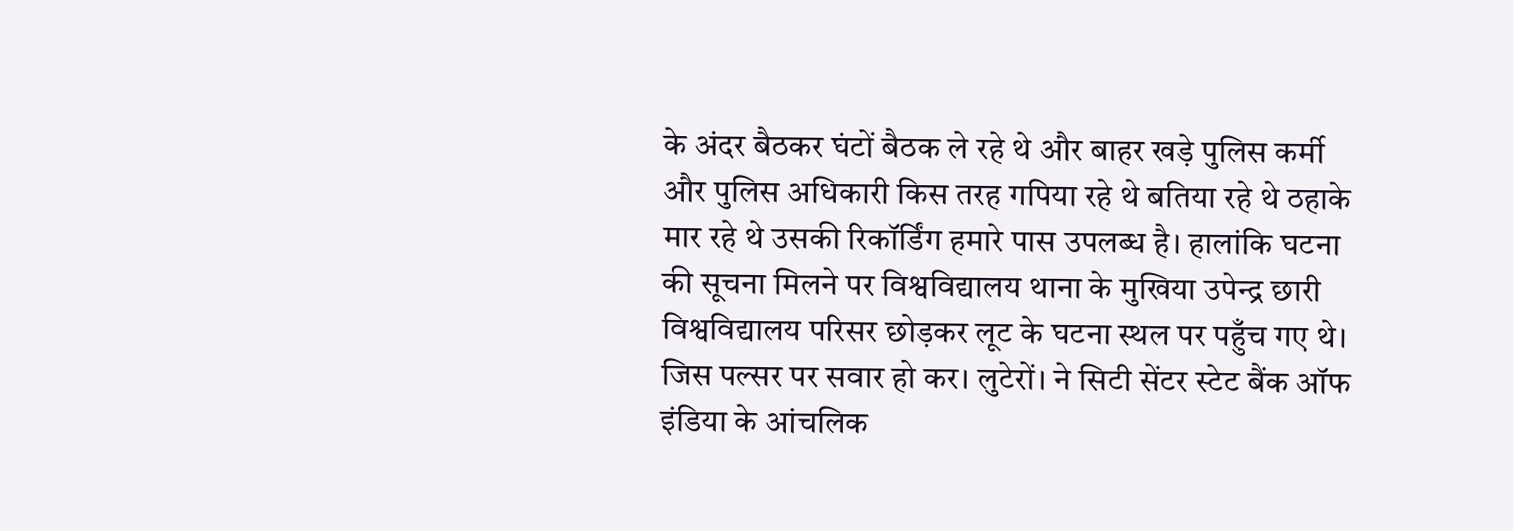के अंदर बैठकर घंटों बैठक ले रहे थे और बाहर खड़े पुलिस कर्मी और पुलिस अधिकारी किस तरह गपिया रहे थे बतिया रहे थे ठहाके मार रहे थे उसकी रिकॉर्डिंग हमारे पास उपलब्ध है। हालांकि घटना की सूचना मिलने पर विश्वविद्यालय थाना के मुखिया उपेन्द्र छारी विश्वविद्यालय परिसर छोड़कर लूट के घटना स्थल पर पहुँच गए थे। जिस पल्सर पर सवार हो कर। लुटेरों। ने सिटी सेंटर स्टेट बैंक ऑफ इंडिया के आंचलिक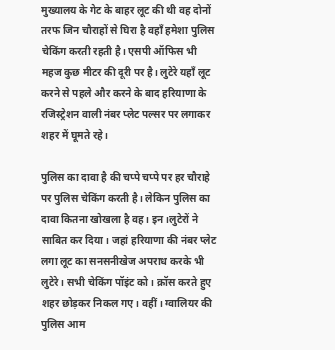मुख्यालय के गेट के बाहर लूट की थी वह दोनों तरफ जिन चौराहों से घिरा है वहाँ हमेशा पुलिस चेकिंग करती रहती है। एसपी ऑफिस भी महज कुछ मीटर की दूरी पर है। लुटेरे यहाँ लूट करने से पहले और करने के बाद हरियाणा के रजिस्ट्रेशन वाली नंबर प्लेट पल्सर पर लगाकर शहर में घूमते रहे।

पुलिस का दावा है की चप्पे चप्पे पर हर चौराहे पर पुलिस चेकिंग करती है। लेकिन पुलिस का दावा कितना खोखला है वह। इन।लुटेरों ने साबित कर दिया। जहां हरियाणा की नंबर प्लेट लगा लूट का सनसनीखेज अपराध करके भी लुटेरे। सभी चेकिंग पॉइंट को। क्रॉस करते हुए शहर छोड़कर निकल गए। वहीं। ग्वालियर की पुलिस आम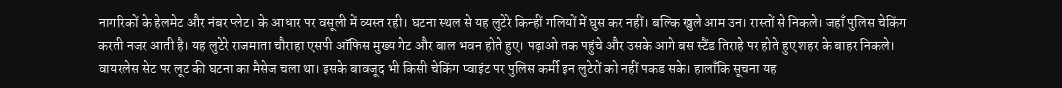नागरिकों के हेलमेट और नंबर प्लेट। के आधार पर वसूली में व्यस्त रही। घटना स्थल से यह लुटेरे किन्हीं गलियों में घुस कर नहीं। बल्कि खुले आम उन। रास्तों से निकले। जहाँ पुलिस चेकिंग करती नजर आती है। यह लुटेरे राजमाता चौराहा एसपी ऑफिस मुख्य गेट और बाल भवन होते हुए। पढ़ाओ तक पहुंचे और उसके आगे बस स्टैंड तिराहे पर होते हुए शहर के बाहर निकले। वायरलेस सेट पर लूट की घटना का मैसेज चला था। इसके बावजूद भी किसी चेकिंग प्वाइंट पर पुलिस कर्मी इन लुटेरों को नहीं पकड सके। हालाँकि सूचना यह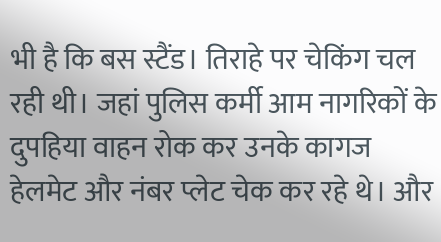भी है कि बस स्टैंड। तिराहे पर चेकिंग चल रही थी। जहां पुलिस कर्मी आम नागरिकों के दुपहिया वाहन रोक कर उनके कागज हेलमेट और नंबर प्लेट चेक कर रहे थे। और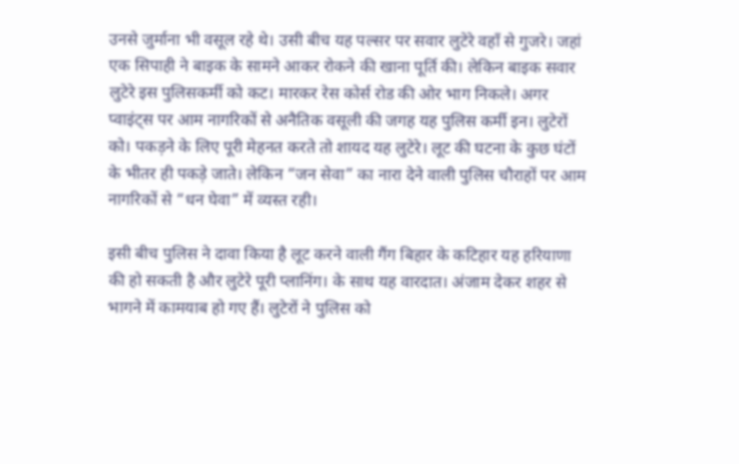उनसे जुर्माना भी वसूल रहे थे। उसी बीच यह पल्सर पर सवार लुटेरे वहाँ से गुजरे। जहां एक सिपाही ने बाइक के सामने आकर रोकने की खाना पूर्ति की। लेकिन बाइक सवार लुटेरे इस पुलिसकर्मी को कट। मारकर रेस कोर्स रोड की ओर भाग निकले। अगर प्वाइंट्स पर आम नागरिकों से अनैतिक वसूली की जगह यह पुलिस कर्मी इन। लुटेरों को। पकड़ने के लिए पूरी मेहनत करते तो शायद यह लुटेरे। लूट की घटना के कुछ घंटों के भीतर ही पकड़े जाते। लेकिन “जन सेवा” का नारा देने वाली पुलिस चौराहों पर आम नागरिकों से “धन घेवा” में व्यस्त रही।

इसी बीच पुलिस ने दावा किया है लूट करने वाली गैंग बिहार के कटिहार यह हरियाणा की हो सकती है और लुटेरे पूरी प्लानिंग। के साथ यह वारदात। अंजाम देकर शहर से भागने में कामयाब हो गए हैं। लुटेरों ने पुलिस को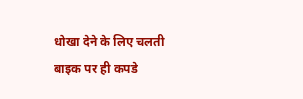धोखा देने के लिए चलती बाइक पर ही कपडे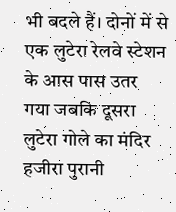भी बदले हैं। दोनों में से एक लुटेरा रेलवे स्टेशन के आस पास उतर गया जबकि दूसरा लुटेरा गोले का मंदिर हजीरा पुरानी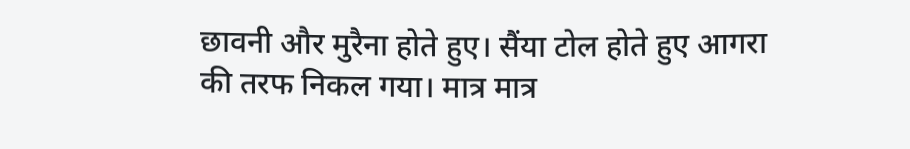छावनी और मुरैना होते हुए। सैंया टोल होते हुए आगरा की तरफ निकल गया। मात्र मात्र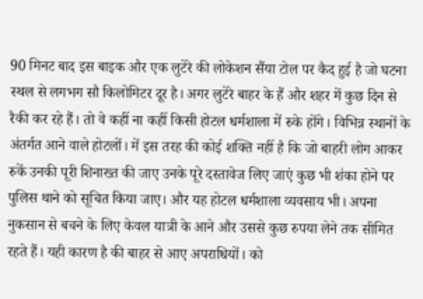90 मिनट बाद इस बाइक और एक लुटेरे की लोकेशन सैंया टोल पर कैद हुई है जो घटना स्थल से लगभग सौ किलोमिटर दूर है। अगर लुटेरे बाहर के हैं और शहर में कुछ दिन से रैकी कर रहे हैं। तो वे कहीं ना कहीं किसी होटल धर्मशाला में रुके होंगे। विभिन्न स्थानों के अंतर्गत आने वाले होटलों। में इस तरह की कोई शक्ति नहीं है कि जो बाहरी लोग आकर रुकें उनकी पूरी शिनाख्त की जाए उनके पूरे दस्तावेज लिए जाएं कुछ भी शंका होने पर पुलिस थाने को सूचित किया जाए। और यह होटल धर्मशाला व्यवसाय भी। अपना नुकसान से बचने के लिए केवल यात्री के आने और उससे कुछ रुपया लेने तक सीमित रहते हैं। यही कारण है की बाहर से आए अपराधियों। को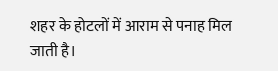शहर के होटलों में आराम से पनाह मिल जाती है।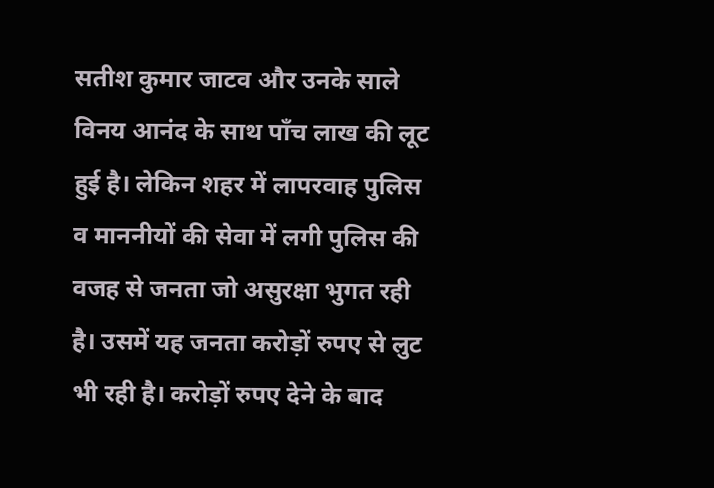सतीश कुमार जाटव और उनके साले विनय आनंद के साथ पाँच लाख की लूट हुई है। लेकिन शहर में लापरवाह पुलिस व माननीयों की सेवा में लगी पुलिस की वजह से जनता जो असुरक्षा भुगत रही है। उसमें यह जनता करोड़ों रुपए से लुट भी रही है। करोड़ों रुपए देने के बाद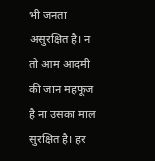भी जनता असुरक्षित है। न तो आम आदमी की जान महफूज है ना उसका माल सुरक्षित है। हर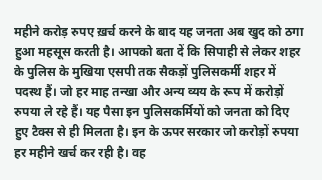महीने करोड़ रुपए ख़र्च करने के बाद यह जनता अब खुद को ठगा हुआ महसूस करती है। आपको बता दें कि सिपाही से लेकर शहर के पुलिस के मुखिया एसपी तक सैकड़ों पुलिसकर्मी शहर में पदस्थ हैं। जो हर माह तन्खा और अन्य व्यय के रूप में करोड़ों रुपया ले रहे हैं। यह पैसा इन पुलिसकर्मियों को जनता को दिए हुए टैक्स से ही मिलता है। इन के ऊपर सरकार जो करोड़ों रुपया हर महीने खर्च कर रही है। वह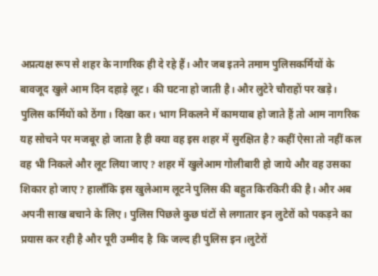अप्रत्यक्ष रूप से शहर के नागरिक ही दे रहे हैं। और जब इतने तमाम पुलिसकर्मियों के बावजूद खुले आम दिन दहाड़े लूट। की घटना हो जाती है। और लुटेरे चौराहों पर खड़े। पुलिस कर्मियों को ठेंगा। दिखा कर। भाग निकलने में कामयाब हो जाते हैं तो आम नागरिक यह सोचने पर मजबूर हो जाता है ही क्या वह इस शहर में सुरक्षित है? कहीं ऐसा तो नहीं कल वह भी निकले और लूट लिया जाए? शहर में खुलेआम गोलीबारी हो जाये और वह उसका शिकार हो जाए? हालाँकि इस खुलेआम लूटने पुलिस की बहुत किरकिरी की है। और अब अपनी साख बचाने के लिए। पुलिस पिछले कुछ घंटों से लगातार इन लुटेरों को पकड़ने का प्रयास कर रही है और पूरी उम्मीद है  कि जल्द ही पुलिस इन।लुटेरों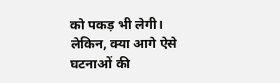को पकड़ भी लेगी। लेकिन, क्या आगे ऐसे घटनाओं की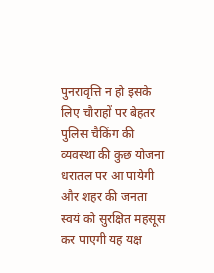पुनरावृत्ति न हो इसके लिए चौराहों पर बेहतर पुलिस चैकिंग की व्यवस्था की कुछ योजना धरातल पर आ पायेगी और शहर की जनता स्वयं को सुरक्षित महसूस कर पाएगी यह यक्ष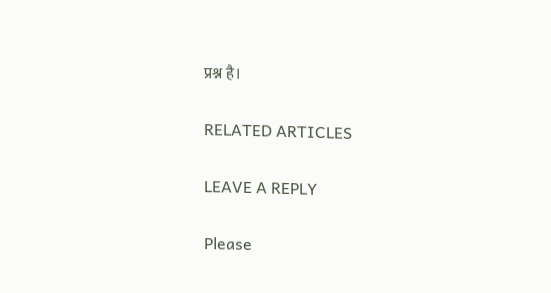प्रश्न है।

RELATED ARTICLES

LEAVE A REPLY

Please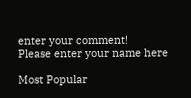enter your comment!
Please enter your name here

Most Popular